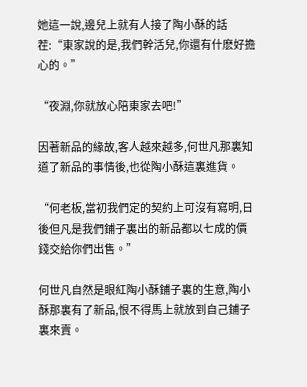她這一說,邊兒上就有人接了陶小酥的話茬:“東家說的是,我們幹活兒,你還有什麽好擔心的。”

“夜淵,你就放心陪東家去吧!”

因著新品的緣故,客人越來越多,何世凡那裏知道了新品的事情後,也從陶小酥這裏進貨。

“何老板,當初我們定的契約上可沒有寫明,日後但凡是我們鋪子裏出的新品都以七成的價錢交給你們出售。”

何世凡自然是眼紅陶小酥鋪子裏的生意,陶小酥那裏有了新品,恨不得馬上就放到自己鋪子裏來賣。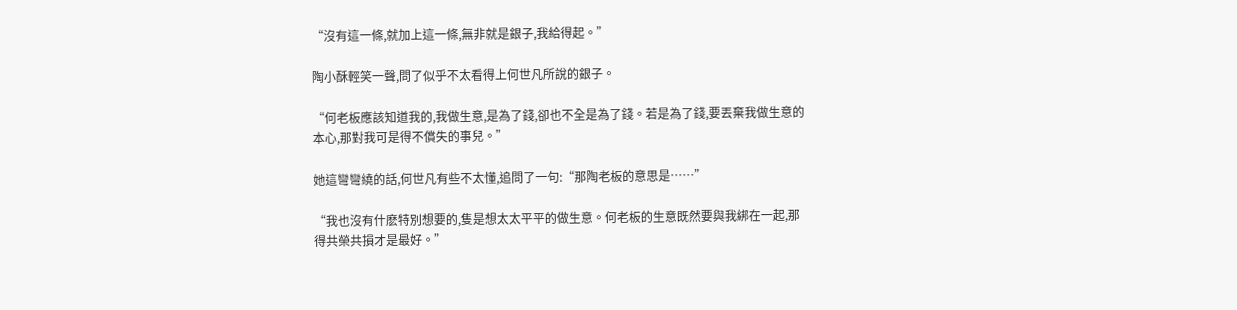“沒有這一條,就加上這一條,無非就是銀子,我給得起。”

陶小酥輕笑一聲,問了似乎不太看得上何世凡所說的銀子。

“何老板應該知道我的,我做生意,是為了錢,卻也不全是為了錢。若是為了錢,要丟棄我做生意的本心,那對我可是得不償失的事兒。”

她這彎彎繞的話,何世凡有些不太懂,追問了一句:“那陶老板的意思是……”

“我也沒有什麽特別想要的,隻是想太太平平的做生意。何老板的生意既然要與我綁在一起,那得共榮共損才是最好。”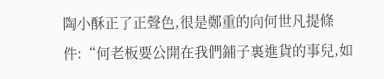陶小酥正了正聲色,很是鄭重的向何世凡提條件:“何老板要公開在我們鋪子裏進貨的事兒,如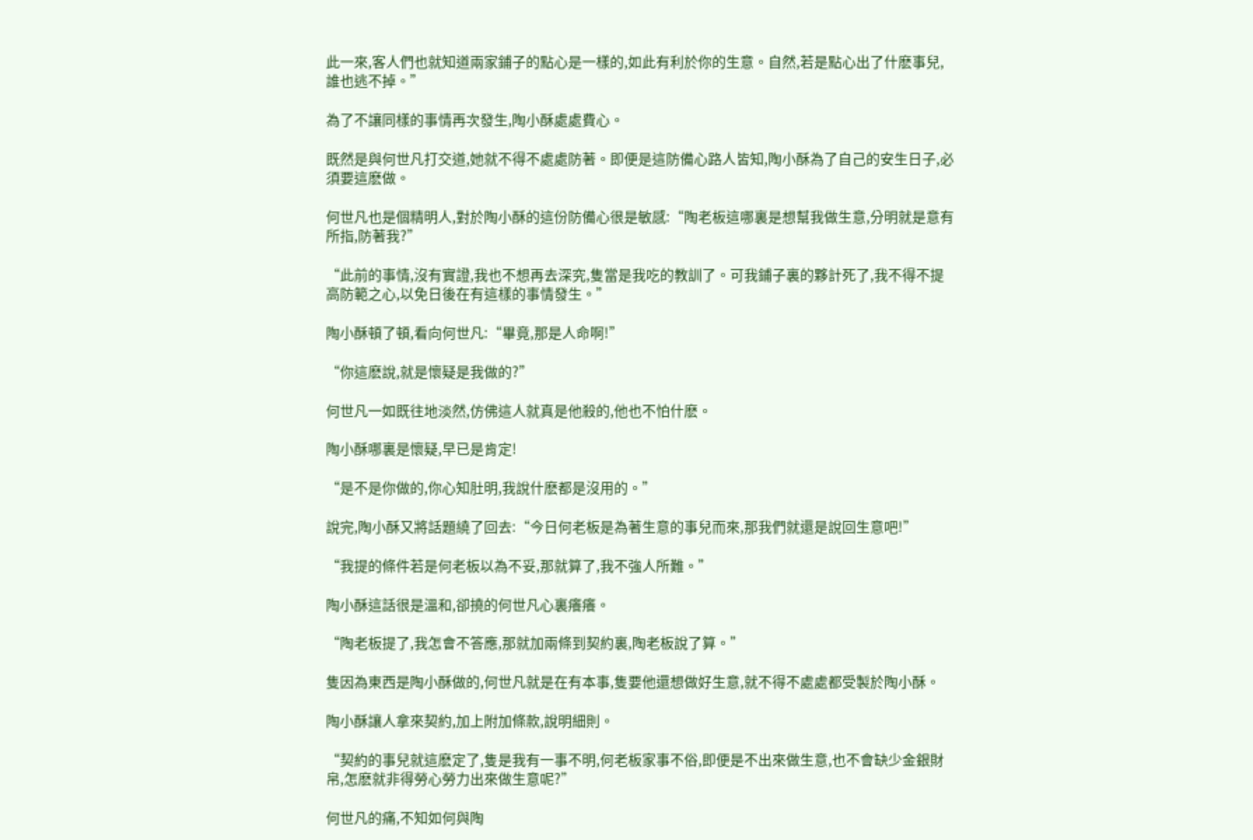此一來,客人們也就知道兩家鋪子的點心是一樣的,如此有利於你的生意。自然,若是點心出了什麽事兒,誰也逃不掉。”

為了不讓同樣的事情再次發生,陶小酥處處費心。

既然是與何世凡打交道,她就不得不處處防著。即便是這防備心路人皆知,陶小酥為了自己的安生日子,必須要這麽做。

何世凡也是個精明人,對於陶小酥的這份防備心很是敏感:“陶老板這哪裏是想幫我做生意,分明就是意有所指,防著我?”

“此前的事情,沒有實證,我也不想再去深究,隻當是我吃的教訓了。可我鋪子裏的夥計死了,我不得不提高防範之心,以免日後在有這樣的事情發生。”

陶小酥頓了頓,看向何世凡:“畢竟,那是人命啊!”

“你這麽說,就是懷疑是我做的?”

何世凡一如既往地淡然,仿佛這人就真是他殺的,他也不怕什麽。

陶小酥哪裏是懷疑,早已是肯定!

“是不是你做的,你心知肚明,我說什麽都是沒用的。”

說完,陶小酥又將話題繞了回去:“今日何老板是為著生意的事兒而來,那我們就還是說回生意吧!”

“我提的條件若是何老板以為不妥,那就算了,我不強人所難。”

陶小酥這話很是溫和,卻撓的何世凡心裏癢癢。

“陶老板提了,我怎會不答應,那就加兩條到契約裏,陶老板說了算。”

隻因為東西是陶小酥做的,何世凡就是在有本事,隻要他還想做好生意,就不得不處處都受製於陶小酥。

陶小酥讓人拿來契約,加上附加條款,說明細則。

“契約的事兒就這麽定了,隻是我有一事不明,何老板家事不俗,即便是不出來做生意,也不會缺少金銀財帛,怎麽就非得勞心勞力出來做生意呢?”

何世凡的痛,不知如何與陶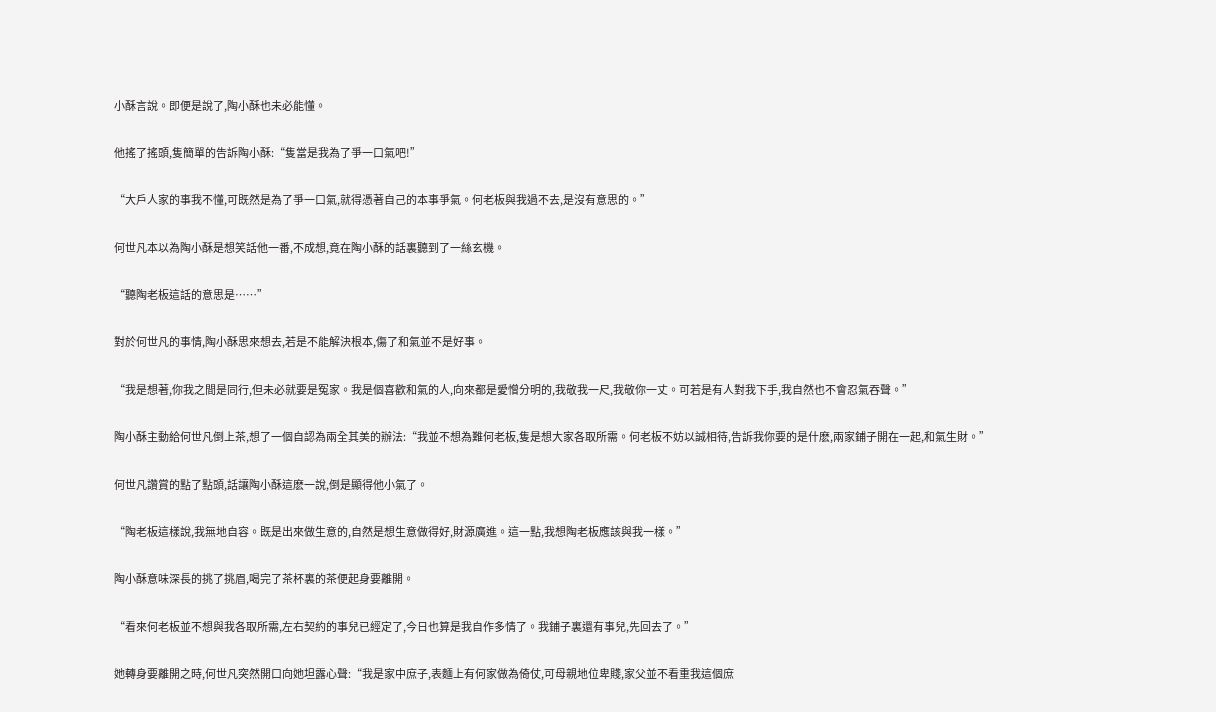小酥言說。即便是說了,陶小酥也未必能懂。

他搖了搖頭,隻簡單的告訴陶小酥:“隻當是我為了爭一口氣吧!”

“大戶人家的事我不懂,可既然是為了爭一口氣,就得憑著自己的本事爭氣。何老板與我過不去,是沒有意思的。”

何世凡本以為陶小酥是想笑話他一番,不成想,竟在陶小酥的話裏聽到了一絲玄機。

“聽陶老板這話的意思是……”

對於何世凡的事情,陶小酥思來想去,若是不能解決根本,傷了和氣並不是好事。

“我是想著,你我之間是同行,但未必就要是冤家。我是個喜歡和氣的人,向來都是愛憎分明的,我敬我一尺,我敬你一丈。可若是有人對我下手,我自然也不會忍氣吞聲。”

陶小酥主動給何世凡倒上茶,想了一個自認為兩全其美的辦法:“我並不想為難何老板,隻是想大家各取所需。何老板不妨以誠相待,告訴我你要的是什麽,兩家鋪子開在一起,和氣生財。”

何世凡讚賞的點了點頭,話讓陶小酥這麽一說,倒是顯得他小氣了。

“陶老板這樣說,我無地自容。既是出來做生意的,自然是想生意做得好,財源廣進。這一點,我想陶老板應該與我一樣。”

陶小酥意味深長的挑了挑眉,喝完了茶杯裏的茶便起身要離開。

“看來何老板並不想與我各取所需,左右契約的事兒已經定了,今日也算是我自作多情了。我鋪子裏還有事兒,先回去了。”

她轉身要離開之時,何世凡突然開口向她坦露心聲:“我是家中庶子,表麵上有何家做為倚仗,可母親地位卑賤,家父並不看重我這個庶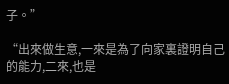子。”

“出來做生意,一來是為了向家裏證明自己的能力,二來,也是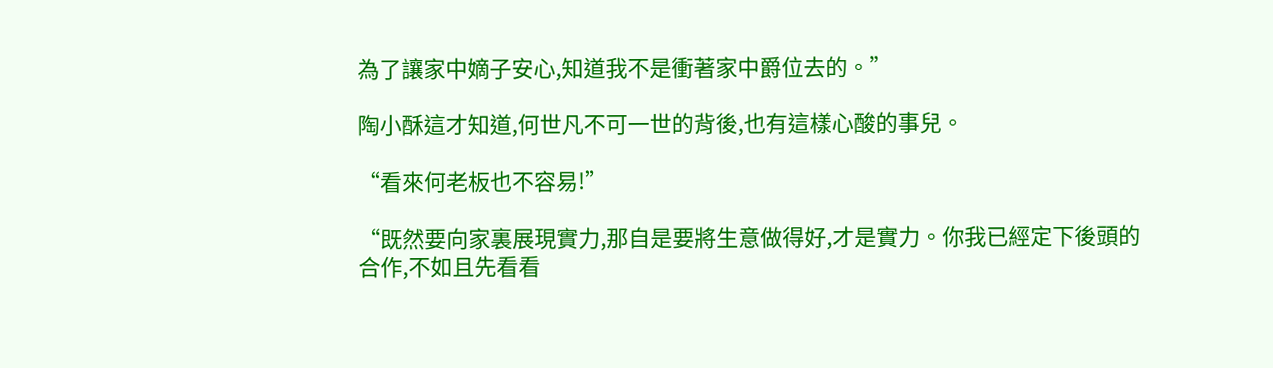為了讓家中嫡子安心,知道我不是衝著家中爵位去的。”

陶小酥這才知道,何世凡不可一世的背後,也有這樣心酸的事兒。

“看來何老板也不容易!”

“既然要向家裏展現實力,那自是要將生意做得好,才是實力。你我已經定下後頭的合作,不如且先看看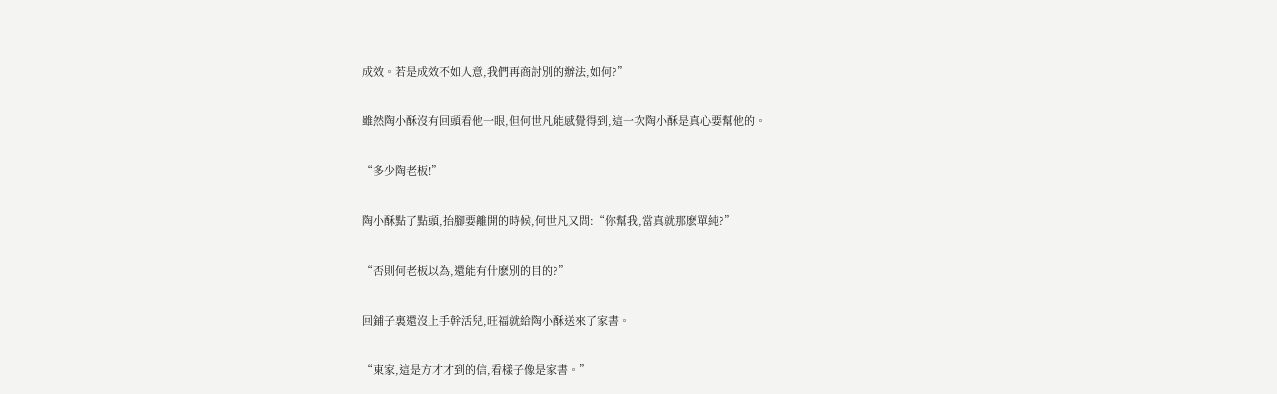成效。若是成效不如人意,我們再商討別的辦法,如何?”

雖然陶小酥沒有回頭看他一眼,但何世凡能感覺得到,這一次陶小酥是真心要幫他的。

“多少陶老板!”

陶小酥點了點頭,抬腳要離開的時候,何世凡又問:“你幫我,當真就那麽單純?”

“否則何老板以為,還能有什麽別的目的?”

回鋪子裏還沒上手幹活兒,旺福就給陶小酥送來了家書。

“東家,這是方才才到的信,看樣子像是家書。”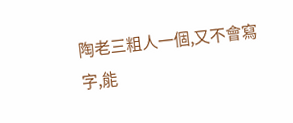陶老三粗人一個,又不會寫字,能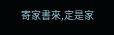寄家書來,定是家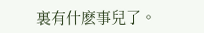裏有什麽事兒了。